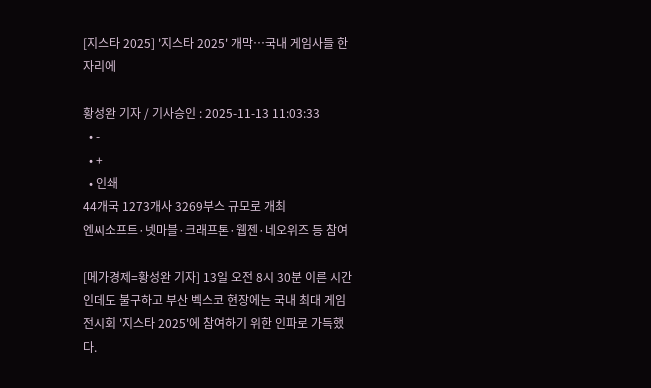[지스타 2025] '지스타 2025' 개막…국내 게임사들 한자리에

황성완 기자 / 기사승인 : 2025-11-13 11:03:33
  • -
  • +
  • 인쇄
44개국 1273개사 3269부스 규모로 개최
엔씨소프트·넷마블·크래프톤·웹젠·네오위즈 등 참여

[메가경제=황성완 기자] 13일 오전 8시 30분 이른 시간인데도 불구하고 부산 벡스코 현장에는 국내 최대 게임 전시회 '지스타 2025'에 참여하기 위한 인파로 가득했다.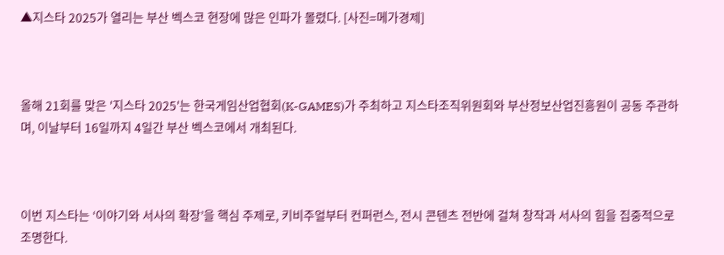▲지스타 2025가 열리는 부산 벡스코 현장에 많은 인파가 몰렸다. [사진=메가경제]



올해 21회를 맞은 '지스타 2025'는 한국게임산업협회(K-GAMES)가 주최하고 지스타조직위원회와 부산정보산업진흥원이 공동 주관하며, 이날부터 16일까지 4일간 부산 벡스코에서 개최된다.



이번 지스타는 ‘이야기와 서사의 확장’을 핵심 주제로, 키비주얼부터 컨퍼런스, 전시 콘텐츠 전반에 걸쳐 창작과 서사의 힘을 집중적으로 조명한다.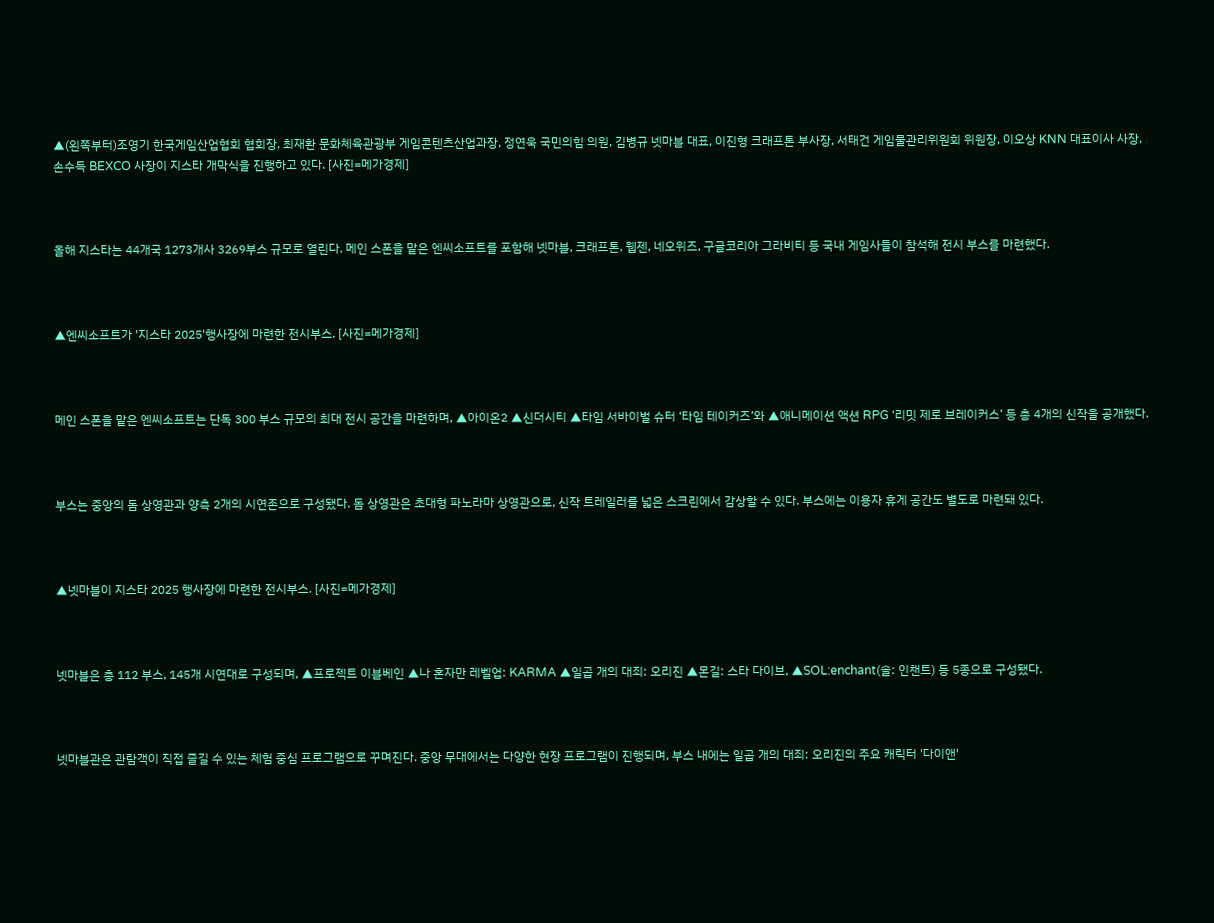▲(왼쪽부터)조영기 한국게임산업협회 협회장, 최재환 문화체육관광부 게임콘텐츠산업과장, 정연욱 국민의힘 의원, 김병규 넷마블 대표, 이진형 크래프톤 부사장, 서태건 게임물관리위원회 위원장, 이오상 KNN 대표이사 사장, 손수득 BEXCO 사장이 지스타 개막식을 진행하고 있다. [사진=메가경제]



올해 지스타는 44개국 1273개사 3269부스 규모로 열린다. 메인 스폰을 맡은 엔씨소프트를 포함해 넷마블, 크래프톤, 웹젠, 네오위즈, 구글코리아 그라비티 등 국내 게임사들이 참석해 전시 부스를 마련했다.



▲엔씨소프트가 '지스타 2025'행사장에 마련한 전시부스. [사진=메가경제]



메인 스폰을 맡은 엔씨소프트는 단독 300 부스 규모의 최대 전시 공간을 마련하며, ▲아이온2 ▲신더시티 ▲타임 서바이벌 슈터 ‘타임 테이커즈’와 ▲애니메이션 액션 RPG ‘리밋 제로 브레이커스’ 등 총 4개의 신작을 공개했다.



부스는 중앙의 돔 상영관과 양측 2개의 시연존으로 구성됐다. 돔 상영관은 초대형 파노라마 상영관으로, 신작 트레일러를 넓은 스크린에서 감상할 수 있다. 부스에는 이용자 휴게 공간도 별도로 마련돼 있다.



▲넷마블이 지스타 2025 행사장에 마련한 전시부스. [사진=메가경제]



넷마블은 총 112 부스, 145개 시연대로 구성되며, ▲프로젝트 이블베인 ▲나 혼자만 레벨업: KARMA ▲일곱 개의 대죄: 오리진 ▲몬길: 스타 다이브, ▲SOL:enchant(솔: 인챈트) 등 5종으로 구성됐다.



넷마블관은 관람객이 직접 즐길 수 있는 체험 중심 프로그램으로 꾸며진다. 중앙 무대에서는 다양한 현장 프로그램이 진행되며, 부스 내에는 일곱 개의 대죄: 오리진의 주요 캐릭터 '다이앤'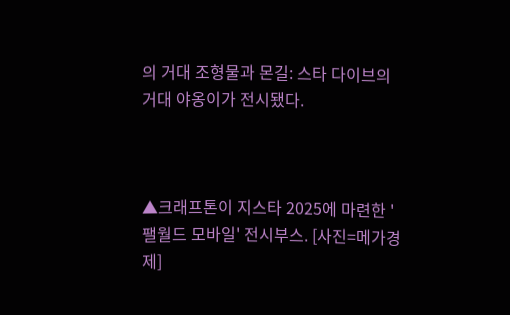의 거대 조형물과 몬길: 스타 다이브의 거대 야옹이가 전시됐다.



▲크래프톤이 지스타 2025에 마련한 '팰월드 모바일' 전시부스. [사진=메가경제]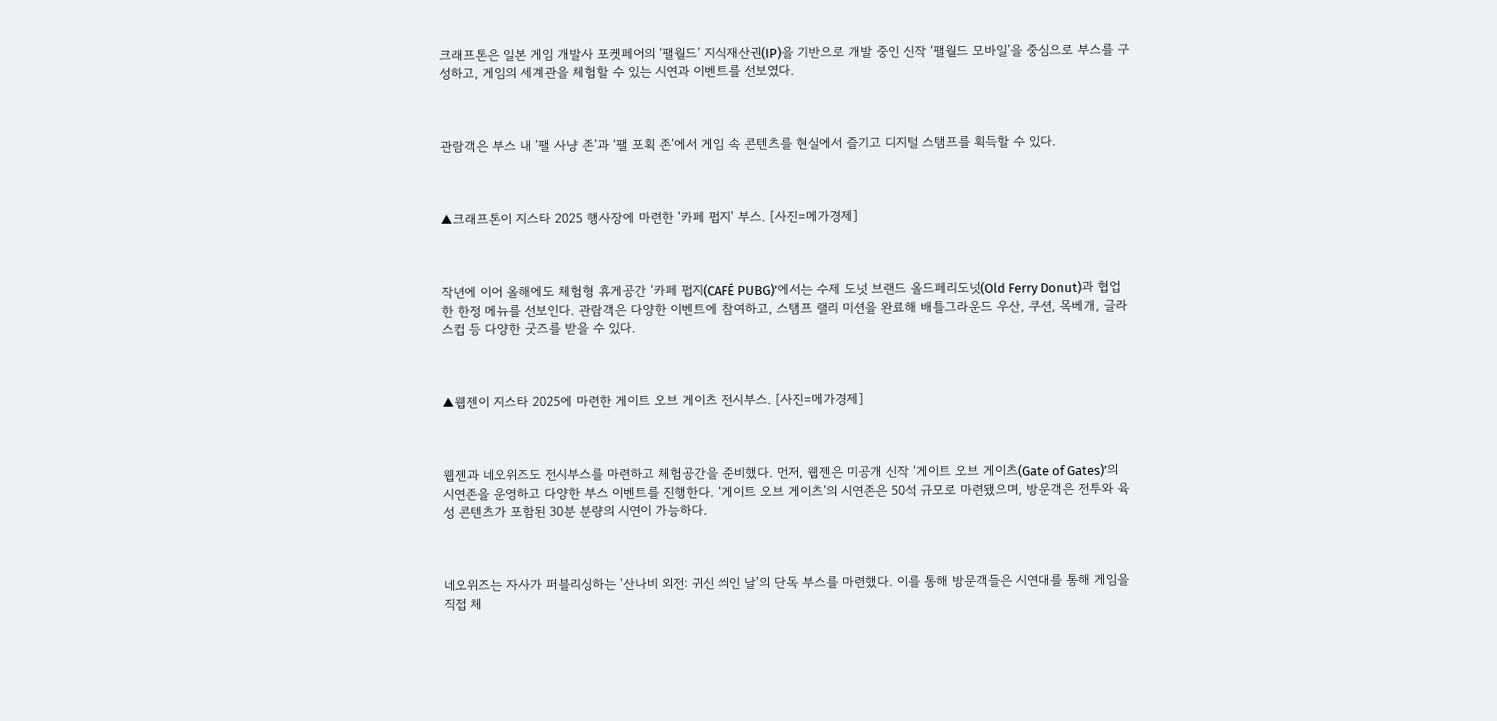크래프톤은 일본 게임 개발사 포켓페어의 ‘팰월드’ 지식재산권(IP)을 기반으로 개발 중인 신작 ‘팰월드 모바일’을 중심으로 부스를 구성하고, 게임의 세계관을 체험할 수 있는 시연과 이벤트를 선보였다.



관람객은 부스 내 ‘팰 사냥 존’과 ‘팰 포획 존’에서 게임 속 콘텐츠를 현실에서 즐기고 디지털 스탬프를 획득할 수 있다.



▲크래프톤이 지스타 2025 행사장에 마련한 '카페 펍지' 부스. [사진=메가경제]



작년에 이어 올해에도 체험형 휴게공간 ‘카페 펍지(CAFÉ PUBG)’에서는 수제 도넛 브랜드 올드페리도넛(Old Ferry Donut)과 협업한 한정 메뉴를 선보인다. 관람객은 다양한 이벤트에 참여하고, 스탬프 랠리 미션을 완료해 배틀그라운드 우산, 쿠션, 목베개, 글라스컵 등 다양한 굿즈를 받을 수 있다.



▲웹젠이 지스타 2025에 마련한 게이트 오브 게이츠 전시부스. [사진=메가경제]



웹젠과 네오위즈도 전시부스를 마련하고 체험공간을 준비했다. 먼저, 웹젠은 미공개 신작 ‘게이트 오브 게이츠(Gate of Gates)’의 시연존을 운영하고 다양한 부스 이벤트를 진행한다. ‘게이트 오브 게이츠’의 시연존은 50석 규모로 마련됐으며, 방문객은 전투와 육성 콘텐츠가 포함된 30분 분량의 시연이 가능하다.



네오위즈는 자사가 퍼블리싱하는 '산나비 외전: 귀신 씌인 날'의 단독 부스를 마련했다. 이를 통해 방문객들은 시연대를 통해 게임을 직접 체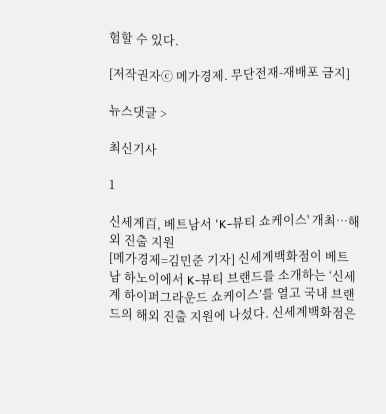험할 수 있다.

[저작권자ⓒ 메가경제. 무단전재-재배포 금지]

뉴스댓글 >

최신기사

1

신세계百, 베트남서 'K-뷰티 쇼케이스' 개최…해외 진출 지원
[메가경제=김민준 기자] 신세계백화점이 베트남 하노이에서 K-뷰티 브랜드를 소개하는 ‘신세계 하이퍼그라운드 쇼케이스’를 열고 국내 브랜드의 해외 진출 지원에 나섰다. 신세계백화점은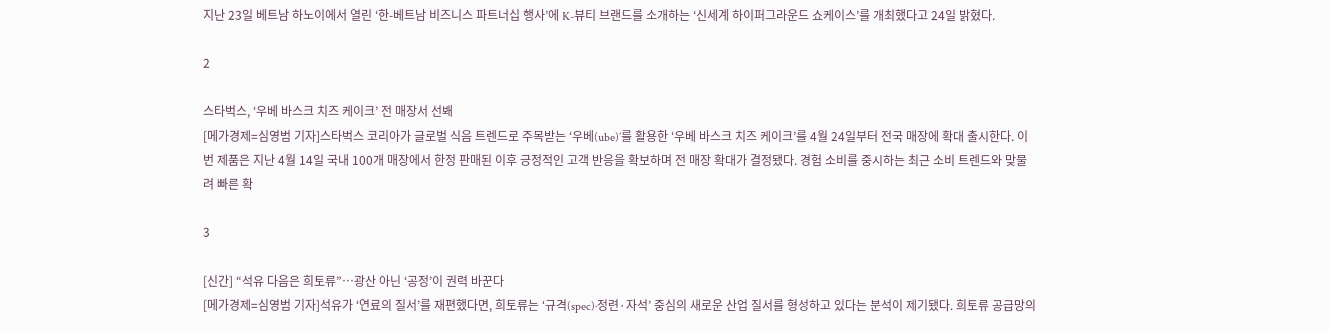지난 23일 베트남 하노이에서 열린 ‘한-베트남 비즈니스 파트너십 행사’에 K-뷰티 브랜드를 소개하는 ‘신세계 하이퍼그라운드 쇼케이스’를 개최했다고 24일 밝혔다.

2

스타벅스, ‘우베 바스크 치즈 케이크’ 전 매장서 선봬
[메가경제=심영범 기자]스타벅스 코리아가 글로벌 식음 트렌드로 주목받는 ‘우베(ube)’를 활용한 ‘우베 바스크 치즈 케이크’를 4월 24일부터 전국 매장에 확대 출시한다. 이번 제품은 지난 4월 14일 국내 100개 매장에서 한정 판매된 이후 긍정적인 고객 반응을 확보하며 전 매장 확대가 결정됐다. 경험 소비를 중시하는 최근 소비 트렌드와 맞물려 빠른 확

3

[신간] “석유 다음은 희토류”…광산 아닌 ‘공정’이 권력 바꾼다
[메가경제=심영범 기자]석유가 ‘연료의 질서’를 재편했다면, 희토류는 ‘규격(spec)·정련·자석’ 중심의 새로운 산업 질서를 형성하고 있다는 분석이 제기됐다. 희토류 공급망의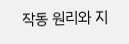작동 원리와 지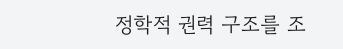정학적 권력 구조를 조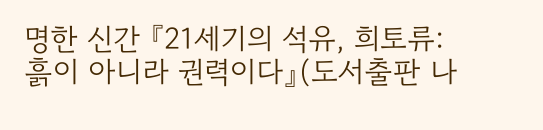명한 신간 『21세기의 석유, 희토류: 흙이 아니라 권력이다』(도서출판 나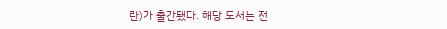란)가 출간됐다. 해당 도서는 전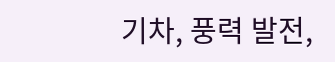기차, 풍력 발전,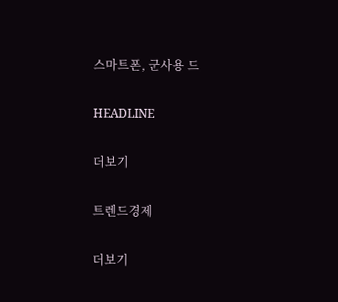스마트폰, 군사용 드

HEADLINE

더보기

트렌드경제

더보기